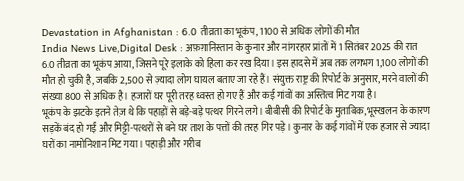Devastation in Afghanistan : 6.0 तीव्रता का भूकंप, 1100 से अधिक लोगों की मौत
India News Live,Digital Desk : अफ़ग़ानिस्तान के कुनार और नांगरहार प्रांतों में 1 सितंबर 2025 की रात 6.0 तीव्रता का भूकंप आया, जिसने पूरे इलाके को हिला कर रख दिया। इस हादसे में अब तक लगभग 1,100 लोगों की मौत हो चुकी है, जबकि 2,500 से ज़्यादा लोग घायल बताए जा रहे हैं। संयुक्त राष्ट्र की रिपोर्ट के अनुसार, मरने वालों की संख्या 800 से अधिक है। हजारों घर पूरी तरह ध्वस्त हो गए हैं और कई गांवों का अस्तित्व मिट गया है।
भूकंप के झटके इतने तेज़ थे कि पहाड़ों से बड़े-बड़े पत्थर गिरने लगे। बीबीसी की रिपोर्ट के मुताबिक, भूस्खलन के कारण सड़कें बंद हो गईं और मिट्टी-पत्थरों से बने घर ताश के पत्तों की तरह गिर पड़े। कुनार के कई गांवों में एक हजार से ज्यादा घरों का नामोनिशान मिट गया। पहाड़ी और गरीब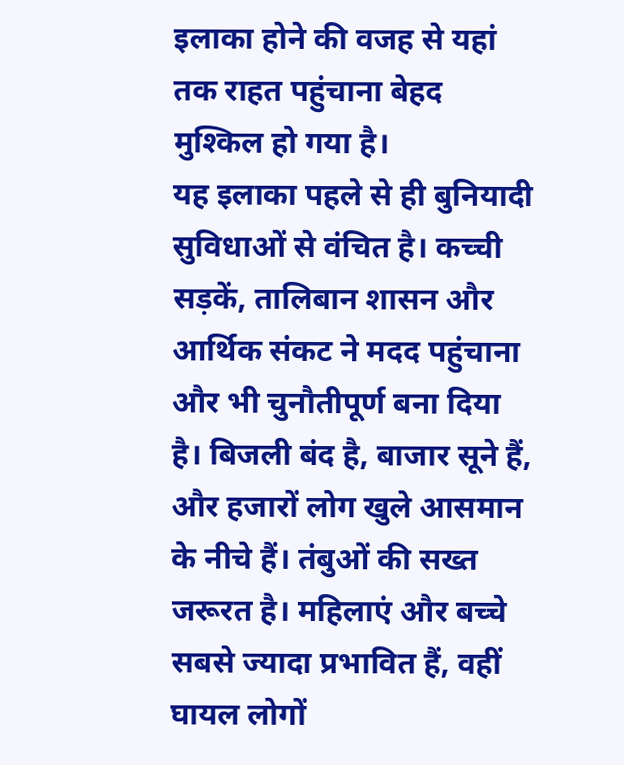इलाका होने की वजह से यहां तक राहत पहुंचाना बेहद मुश्किल हो गया है।
यह इलाका पहले से ही बुनियादी सुविधाओं से वंचित है। कच्ची सड़कें, तालिबान शासन और आर्थिक संकट ने मदद पहुंचाना और भी चुनौतीपूर्ण बना दिया है। बिजली बंद है, बाजार सूने हैं, और हजारों लोग खुले आसमान के नीचे हैं। तंबुओं की सख्त जरूरत है। महिलाएं और बच्चे सबसे ज्यादा प्रभावित हैं, वहीं घायल लोगों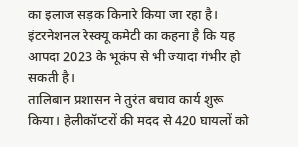का इलाज सड़क किनारे किया जा रहा है। इंटरनेशनल रेस्क्यू कमेटी का कहना है कि यह आपदा 2023 के भूकंप से भी ज्यादा गंभीर हो सकती है।
तालिबान प्रशासन ने तुरंत बचाव कार्य शुरू किया। हेलीकॉप्टरों की मदद से 420 घायलों को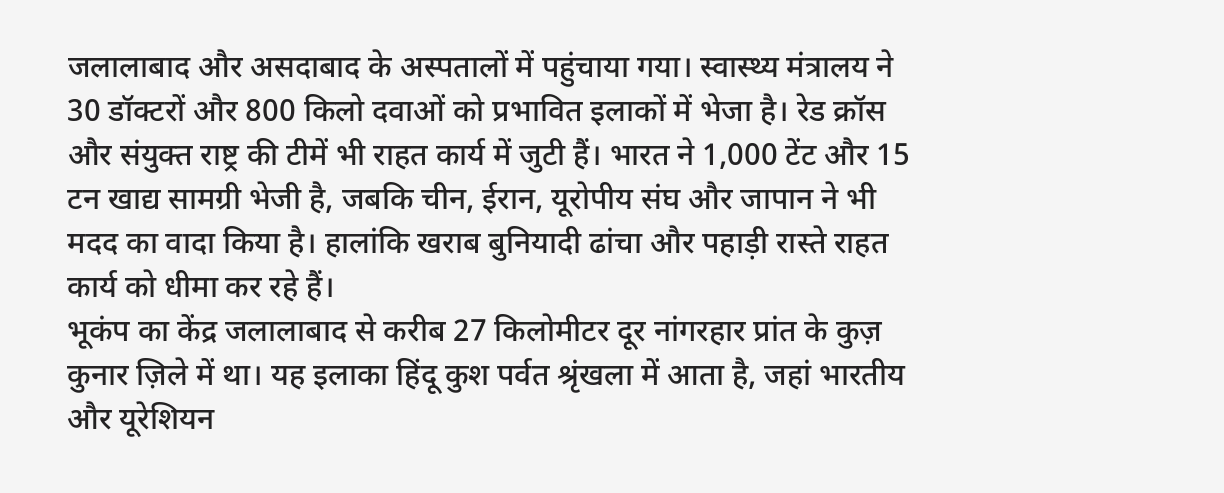जलालाबाद और असदाबाद के अस्पतालों में पहुंचाया गया। स्वास्थ्य मंत्रालय ने 30 डॉक्टरों और 800 किलो दवाओं को प्रभावित इलाकों में भेजा है। रेड क्रॉस और संयुक्त राष्ट्र की टीमें भी राहत कार्य में जुटी हैं। भारत ने 1,000 टेंट और 15 टन खाद्य सामग्री भेजी है, जबकि चीन, ईरान, यूरोपीय संघ और जापान ने भी मदद का वादा किया है। हालांकि खराब बुनियादी ढांचा और पहाड़ी रास्ते राहत कार्य को धीमा कर रहे हैं।
भूकंप का केंद्र जलालाबाद से करीब 27 किलोमीटर दूर नांगरहार प्रांत के कुज़ कुनार ज़िले में था। यह इलाका हिंदू कुश पर्वत श्रृंखला में आता है, जहां भारतीय और यूरेशियन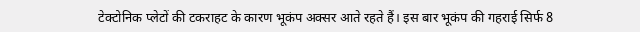टेक्टोनिक प्लेटों की टकराहट के कारण भूकंप अक्सर आते रहते हैं। इस बार भूकंप की गहराई सिर्फ 8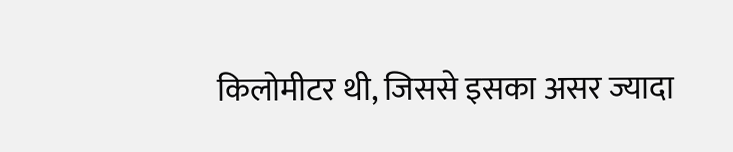किलोमीटर थी, जिससे इसका असर ज्यादा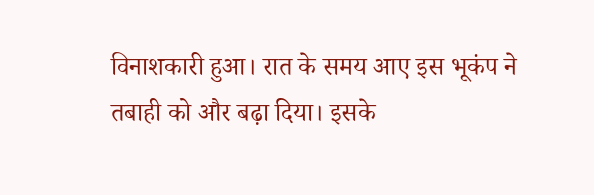विनाशकारी हुआ। रात के समय आए इस भूकंप ने तबाही को और बढ़ा दिया। इसके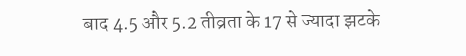बाद 4.5 और 5.2 तीव्रता के 17 से ज्यादा झटके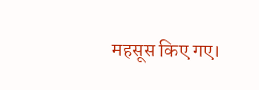महसूस किए गए।